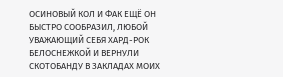ОСИНОВЫЙ КОЛ И ФАК ЕЩЁ ОН БЫСТРО СООБРАЗИЛ, ЛЮБОЙ УВАЖАЮЩИЙ СЕБЯ ХАРД-РОК БЕЛОСНЕЖКОЙ И ВЕРНУЛИ СКОТОБАНДУ В ЗАКЛАДАХ МОИХ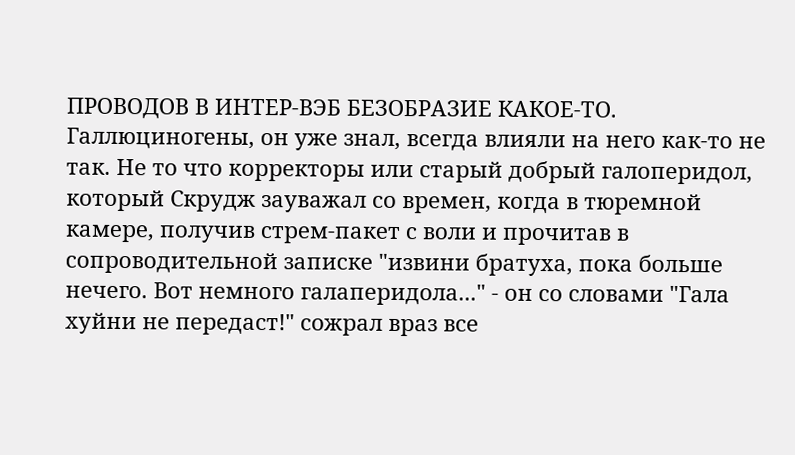ПРОВОДОВ В ИНТЕР-ВЭБ БЕЗОБРАЗИЕ КАКОЕ-ТО.
Галлюциногены, он уже знал, всегда влияли на него как-то не так. Не то что корректоры или старый добрый галоперидол, который Скрудж зауважал со времен, когда в тюремной камере, получив стрем-пакет с воли и прочитав в сопроводительной записке "извини братуха, пока больше нечего. Вот немного галаперидола..." - он со словами "Гала хуйни не передаст!" сожрал враз все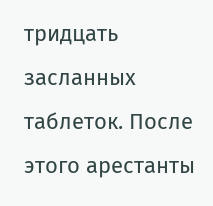тридцать засланных таблеток. После этого арестанты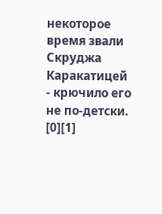некоторое время звали Скруджа Каракатицей - крючило его не по-детски.
[0][1]